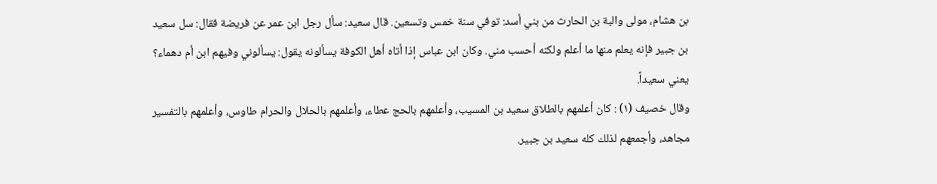بن هشام، مولى والبة بن الحارث من بني أسد: توفي سنة خمس وتسعين. قال سعيد: سأل رجل ابن عمر عن فريضة فقال: سل سعيد بن جبير فإنه يعلم منها ما أعلم ولكنه أحسب مني. وكان ابن عباس إذا أتاه أهل الكوفة يسألونه يقول: يسألوني وفيهم ابن أم دهماء؟ يعني سعيداً.
وقال خصيف (١) : كان أعلمهم بالطلاق سعيد بن المسيب، وأعلمهم بالحج عطاء، وأعلمهم بالحلال والحرام طاوس، وأعلمهم بالتفسير مجاهد، وأجمعهم لذلك كله سعيد بن جبير.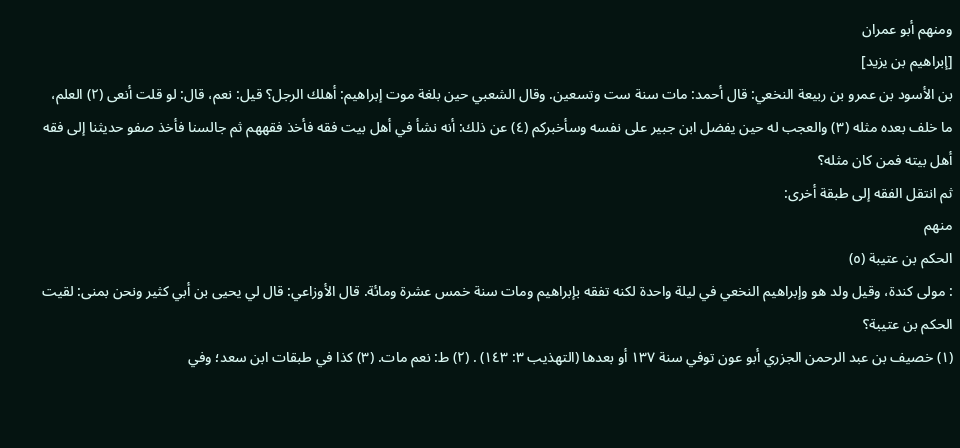ومنهم أبو عمران
[إبراهيم بن يزيد]
بن الأسود بن عمرو بن ربيعة النخعي: قال أحمد: مات سنة ست وتسعين. وقال الشعبي حين بلغة موت إبراهيم: أهلك الرجل؟ قيل: نعم، قال: لو قلت أنعى (٢) العلم، ما خلف بعده مثله (٣) والعجب له حين يفضل ابن جبير على نفسه وسأخبركم (٤) عن ذلك: أنه نشأ في أهل بيت فقه فأخذ فقههم ثم جالسنا فأخذ صفو حديثنا إلى فقه أهل بيته فمن كان مثله؟
ثم انتقل الفقه إلى طبقة أخرى:
منهم
الحكم بن عتيبة (٥)
: مولى كندة، وقيل ولد هو وإبراهيم النخعي في ليلة واحدة لكنه تفقه بإبراهيم ومات سنة خمس عشرة ومائة. قال الأوزاعي: قال لي يحيى بن أبي كثير ونحن بمنى: لقيت الحكم بن عتيبة؟
(١) خصيف بن عبد الرحمن الجزري أبو عون توفي سنة ١٣٧ أو بعدها (التهذيب ٣: ١٤٣) . (٢) ط: نعم مات. (٣) كذا في طبقات ابن سعد؛ وفي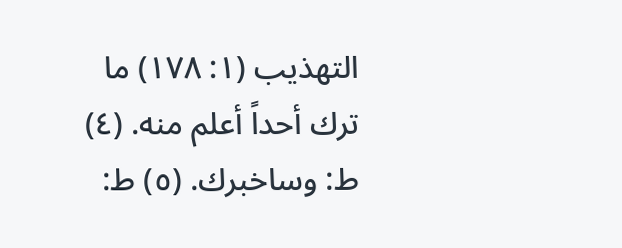التهذيب (١: ١٧٨) ما ترك أحداً أعلم منه. (٤) ط: وساخبرك. (٥) ط: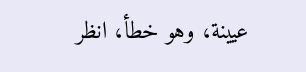عيينة، وهو خطأ، انظر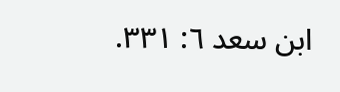ابن سعد ٦: ٣٣١.